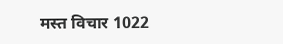मस्त विचार 1022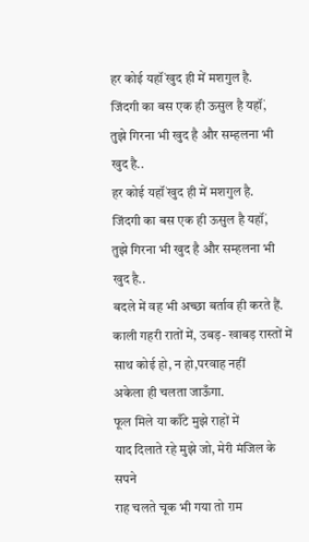हर कोई यहॉं खुद ही में मशगुल है.
जिंदगी का बस एक ही ऊसुल है यहॉं,
तुझे गिरना भी खुद है और सम्हलना भी खुद है..
हर कोई यहॉं खुद ही में मशगुल है.
जिंदगी का बस एक ही ऊसुल है यहॉं,
तुझे गिरना भी खुद है और सम्हलना भी खुद है..
बदले में वह भी अच्छा बर्ताव ही करते हैं.
काली गहरी रातों में, उबड़- खाबड़ रास्तों में
साथ कोई हो, न हो,परवाह नहीं
अकेला ही चलता जाऊँगा.
फूल मिले या काँटे मुझे राहों में
याद दिलाते रहे मुझे जो, मेरी मंजिल के सपने
राह चलते चूक भी गया तो ग़म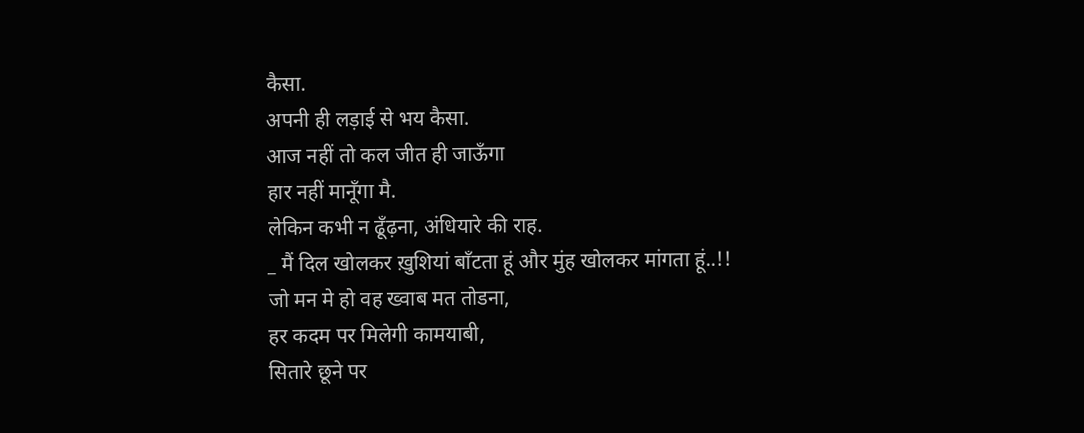कैसा.
अपनी ही लड़ाई से भय कैसा.
आज नहीं तो कल जीत ही जाऊँगा
हार नहीं मानूँगा मै.
लेकिन कभी न ढूँढ़ना, अंधियारे की राह.
_ मैं दिल खोलकर ख़ुशियां बाँटता हूं और मुंह खोलकर मांगता हूं..!!
जो मन मे हो वह ख्वाब मत तोडना,
हर कदम पर मिलेगी कामयाबी,
सितारे छूने पर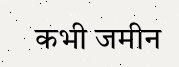कभी जमीन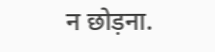न छोड़ना.